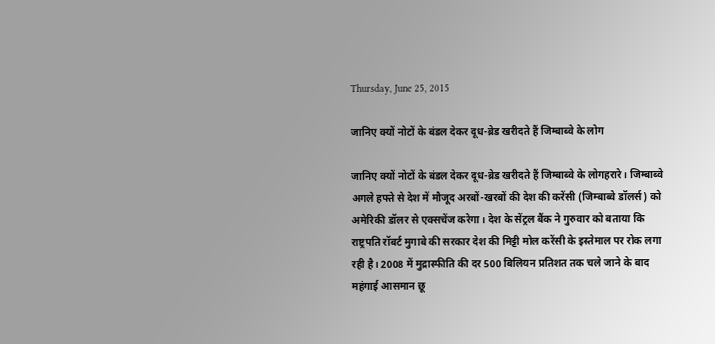Thursday, June 25, 2015

जानिए क्यों नोटों के बंडल देकर दूध-ब्रेड खरीदते हैं जिम्बाब्वे के लोग

जानिए क्यों नोटों के बंडल देकर दूध-ब्रेड खरीदते हैं जिम्बाब्वे के लोगहरारे। जिम्बाब्वे अगले हफ्ते से देश में मौजूद अरबों-खरबों की देश की करेंसी (जिम्बाब्वे डॉलर्स) को अमेरिकी डॉलर से एक्सचेंज करेगा। देश के सेंट्रल बैंक ने गुरुवार को बताया कि राष्ट्रपति रॉबर्ट मुगाबे की सरकार देश की मिट्टी मोल करेंसी के इस्तेमाल पर रोक लगा रही है। 2008 में मुद्रास्फीति की दर 500 बिलियन प्रतिशत तक चले जाने के बाद महंगाई आसमान छू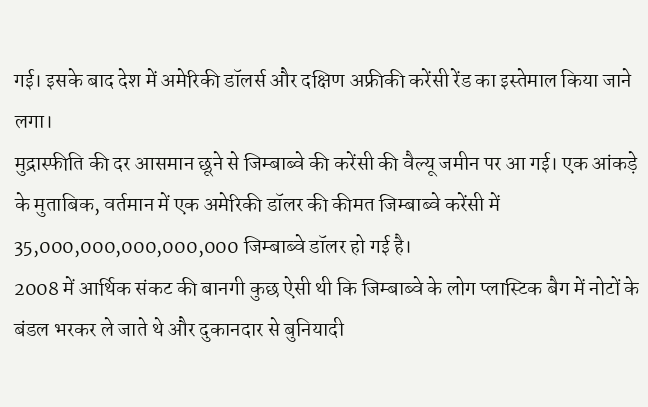गई। इसके बाद देश में अमेरिकी डॉलर्स और दक्षिण अफ्रीकी करेंसी रेंड का इस्तेमाल किया जाने लगा।
मुद्रास्फीति की दर आसमान छूने से जिम्बाब्वे की करेंसी की वैल्यू जमीन पर आ गई। एक आंकड़े के मुताबिक, वर्तमान में एक अमेरिकी डॉलर की कीमत जिम्बाब्वे करेंसी में 35,000,000,000,000,000 जिम्बाब्वे डॉलर हो गई है।
2008 में आर्थिक संकट की बानगी कुछ ऐसी थी कि जिम्बाब्वे के लोग प्लास्टिक बैग में नोटों के बंडल भरकर ले जाते थे और दुकानदार से बुनियादी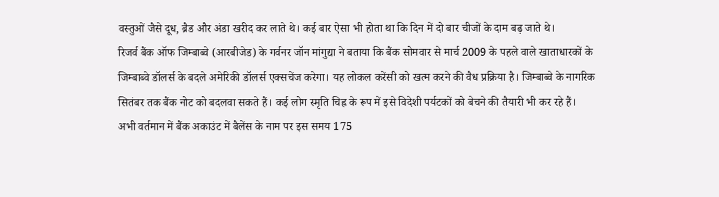वस्तुओं जैसे दूध, ब्रैड और अंडा खरीद कर लाते थे। कई बार ऐसा भी होता था कि दिन में दो बार चीजों के दाम बढ़ जाते थे।
रिजर्व बैंक ऑफ जिम्बाब्वे (आरबीजेड) के गर्वनर जॉन मांगुद्या ने बताया कि बैंक सोमवार से मार्च 2009 के पहले वाले खाताधारकों के जिम्बाब्वे डॉलर्स के बदले अमेरिकी डॉलर्स एक्सचेंज करेगा। यह लोकल करेंसी को खत्म करने की वैध प्रक्रिया है। जिम्बाब्वे के नागरिक सितंबर तक बैंक नोट को बदलवा सकते हैं। कई लोग स्मृति चिह्न के रूप में इसे विदेशी पर्यटकों को बेचने की तैयारी भी कर रहे हैं।
अभी वर्तमान में बैंक अकाउंट में बैलेंस के नाम पर इस समय 175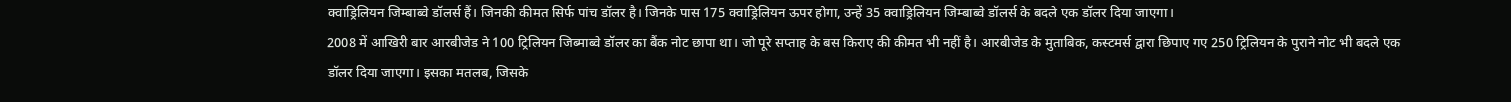क्वाड्रिलियन जिम्बाब्वे डॉलर्स हैं। जिनकी कीमत सिर्फ पांच डॉलर है। जिनके पास 175 क्वाड्रिलियन ऊपर होगा, उन्हें 35 क्वाड्रिलियन जिम्बाब्वे डॉलर्स के बदले एक डॉलर दिया जाएगा।
2008 में आखिरी बार आरबीजेड ने 100 ट्रिलियन जिब्माब्वे डॉलर का बैंक नोट छापा था। जो पूरे सप्ताह के बस किराए की कीमत भी नहीं है। आरबीजेड के मुताबिक, कस्टमर्स द्वारा छिपाए गए 250 ट्रिलियन के पुराने नोट भी बदले एक डॉलर दिया जाएगा। इसका मतलब, जिसके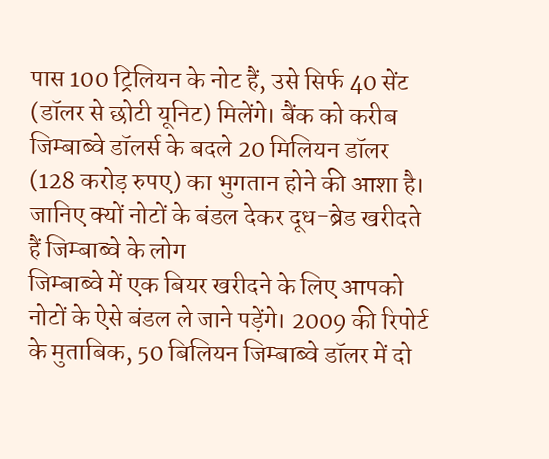पास 100 ट्रिलियन के नोट हैं, उसे सिर्फ 40 सेंट (डॉलर से छोटी यूनिट) मिलेंगे। बैंक को करीब जिम्बाब्वे डॉलर्स के बदले 20 मिलियन डॉलर (128 करोड़ रुपए) का भुगतान होने की आशा है।
जानिए क्यों नोटों के बंडल देकर दूध-ब्रेड खरीदते हैं जिम्बाब्वे के लोग
जिम्बाब्वे में एक बियर खरीदने के लिए आपको नोटों के ऐसे बंडल ले जाने पड़ेंगे। 2009 की रिपोर्ट के मुताबिक, 50 बिलियन जिम्बाब्वे डॉलर में दो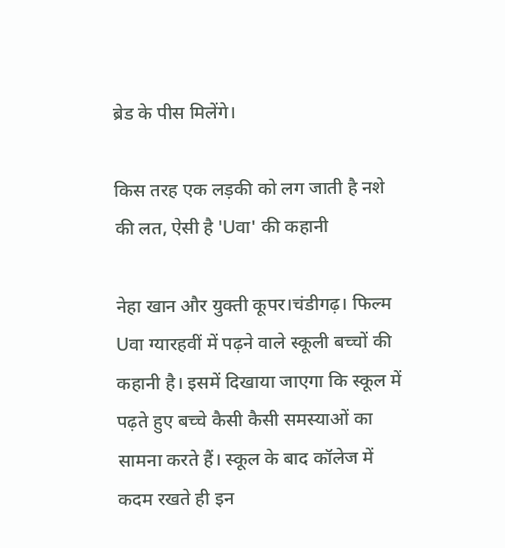ब्रेड के पीस मिलेंगे।

किस तरह एक लड़की को लग जाती है नशे की लत, ऐसी है 'Uवा' की कहानी

नेहा खान और युक्ती कूपर।चंडीगढ़। फिल्म Uवा ग्यारहवीं में पढ़ने वाले स्कूली बच्चों की कहानी है। इसमें दिखाया जाएगा कि स्कूल में पढ़ते हुए बच्चे कैसी कैसी समस्याओं का सामना करते हैं। स्कूल के बाद कॉलेज में कदम रखते ही इन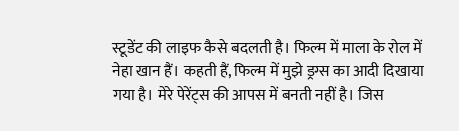स्टूडेंट की लाइफ कैसे बदलती है। फिल्म में माला के रोल में नेहा खान हैं। कहती हैं, फिल्म में मुझे ड्रग्स का आदी दिखाया गया है। मेरे पेरेंट्स की आपस में बनती नहीं है। जिस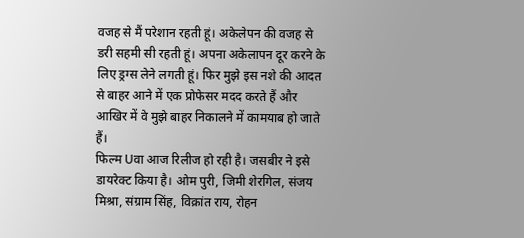वजह से मैं परेशान रहती हूं। अकेलेपन की वजह से डरी सहमी सी रहती हूं। अपना अकेलापन दूर करने के लिए ड्रग्स लेने लगती हूं। फिर मुझे इस नशे की आदत से बाहर आने में एक प्रोफेसर मदद करते हैं और आखिर में वे मुझे बाहर निकालने में कामयाब हो जाते हैं।
फिल्म Uवा आज रिलीज हो रही है। जसबीर ने इसे डायरेक्ट किया है। ओम पुरी, जिमी शेरगिल, संजय मिश्रा, संग्राम सिंह, विक्रांत राय, रोहन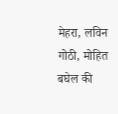मेहरा, लविन गोठी, मोहित बघेल की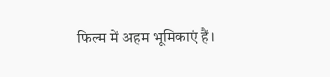फिल्म में अहम भूमिकाएं हैं।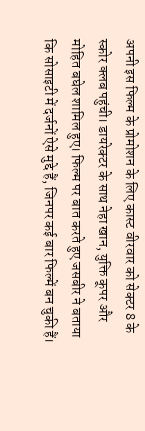अपनी इस फिल्म के प्रोमोशन के लिए कास्ट वीरवार को सेक्टर 8 के स्कोर क्लब पहुंची। डायरेक्टर के साथ नेहा खान, युक्ति कूपर और मोहित बघेल शामिल हुए। फिल्म पर बात करते हुए जसबीर ने बताया कि सोसाइटी में दर्जनों ऐसे मुद्दे हैं, जिनपर कई बार फिल्में बन चुकी हैं।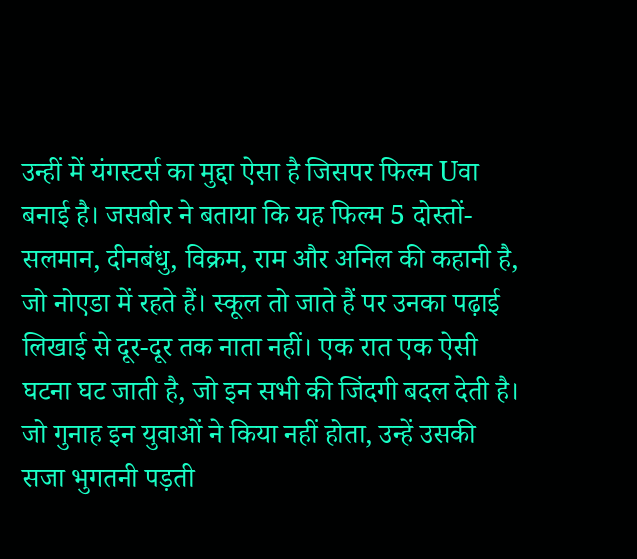उन्हीं में यंगस्टर्स का मुद्दा ऐसा है जिसपर फिल्म Uवा बनाई है। जसबीर ने बताया कि यह फिल्म 5 दोस्तों- सलमान, दीनबंधु, विक्रम, राम और अनिल की कहानी है, जो नोएडा में रहते हैं। स्कूल तो जाते हैं पर उनका पढ़ाई लिखाई से दूर-दूर तक नाता नहीं। एक रात एक ऐसी घटना घट जाती है, जो इन सभी की जिंदगी बदल देती है। जो गुनाह इन युवाओं ने किया नहीं होता, उन्हें उसकी सजा भुगतनी पड़ती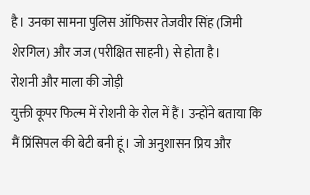है। उनका सामना पुलिस ऑफिसर तेजवीर सिंह (जिमी शेरगिल) और जज (परीक्षित साहनी) से होता है।
रोशनी और माला की जोड़ी
युक्ती कूपर फिल्म में रोशनी के रोल में हैं। उन्होंने बताया कि मैं प्रिंसिपल की बेटी बनी हूं। जो अनुशासन प्रिय और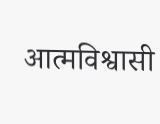आत्मविश्वासी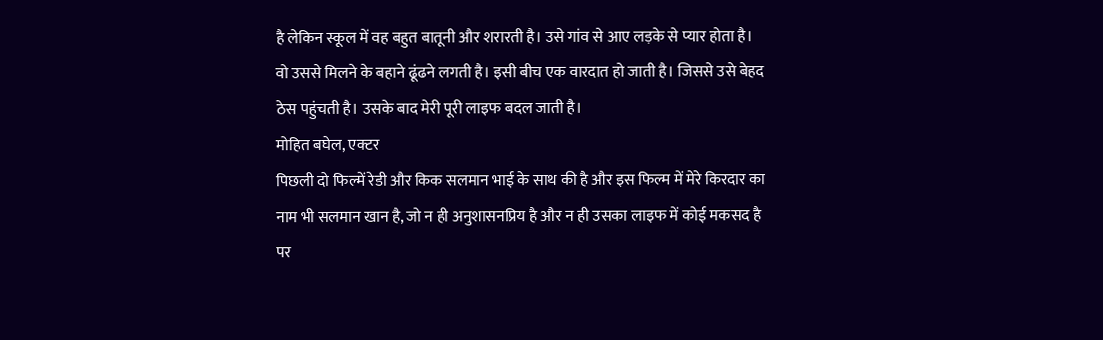है लेकिन स्कूल में वह बहुत बातूनी और शरारती है। उसे गांव से आए लड़के से प्यार होता है। वो उससे मिलने के बहाने ढूंढने लगती है। इसी बीच एक वारदात हो जाती है। जिससे उसे बेहद ठेस पहुंचती है। उसके बाद मेरी पूरी लाइफ बदल जाती है।
मोहित बघेल, एक्टर
पिछली दो फिल्में रेडी और किक सलमान भाई के साथ की है और इस फिल्म में मेरे किरदार का नाम भी सलमान खान है, जो न ही अनुशासनप्रिय है और न ही उसका लाइफ में कोई मकसद है पर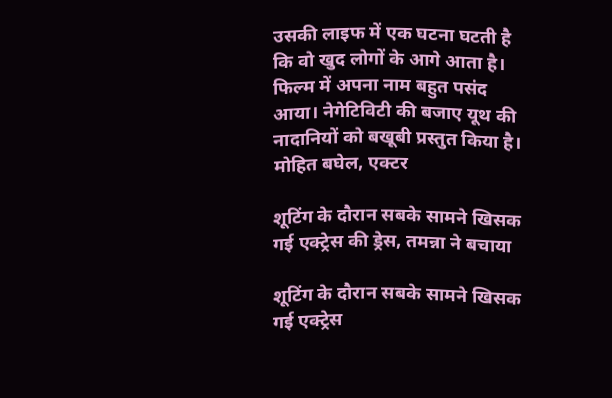उसकी लाइफ में एक घटना घटती है कि वो खुद लोगों के आगे आता है। फिल्म में अपना नाम बहुत पसंद आया। नेगेटिविटी की बजाए यूथ की नादानियों को बखूबी प्रस्तुत किया है।
मोहित बघेल, एक्टर

शूटिंग के दौरान सबके सामने खिसक गई एक्ट्रेस की ड्रेस, तमन्ना ने बचाया

शूटिंग के दौरान सबके सामने खिसक गई एक्ट्रेस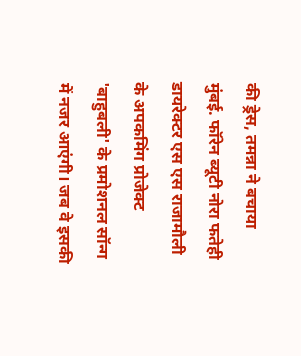की ड्रेस, तमन्ना ने बचाया
मुंबई. फॉरेन ब्यूटी नोरा फतेही डायरेक्टर एस एस राजामौली के अपकमिंग प्रोजेक्ट 'बाहुबली' के प्रमोशनल सॉन्ग में नजर आएंगी। जब वे इसकी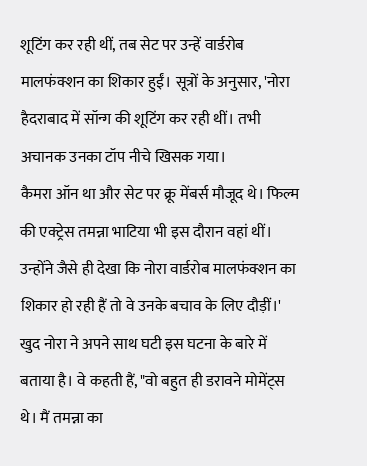शूटिंग कर रही थीं, तब सेट पर उन्हें वार्डरोब मालफंक्शन का शिकार हुईं। सूत्रों के अनुसार, 'नोरा हैदराबाद में सॉन्ग की शूटिंग कर रही थीं। तभी अचानक उनका टॉप नीचे खिसक गया।
कैमरा ऑन था और सेट पर क्रू मेंबर्स मौजूद थे। फिल्म की एक्ट्रेस तमन्ना भाटिया भी इस दौरान वहां थीं। उन्होंने जैसे ही देखा कि नोरा वार्डरोब मालफंक्शन का शिकार हो रही हैं तो वे उनके बचाव के लिए दौड़ीं।'
खुद नोरा ने अपने साथ घटी इस घटना के बारे में बताया है। वे कहती हैं, "वो बहुत ही डरावने मोमेंट्स थे। मैं तमन्ना का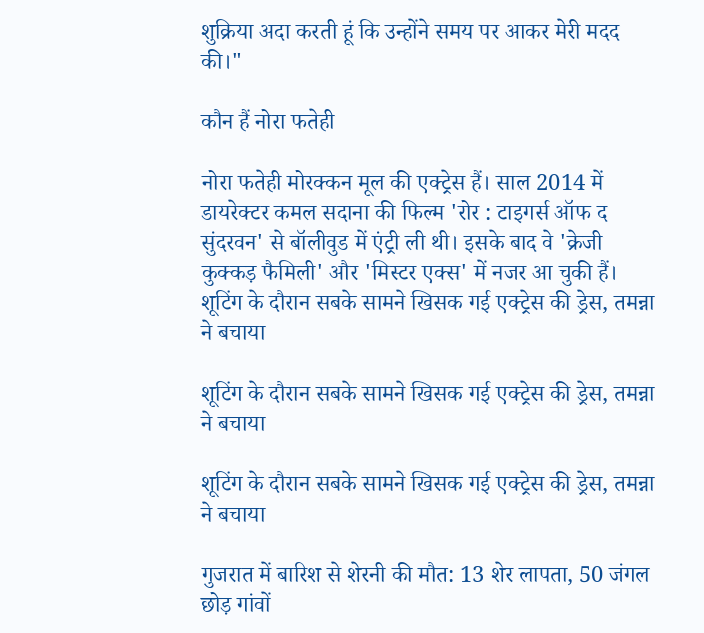शुक्रिया अदा करती हूं कि उन्होंने समय पर आकर मेरी मदद की।"

कौन हैं नोरा फतेही

नोरा फतेही मोरक्कन मूल की एक्ट्रेस हैं। साल 2014 में डायरेक्टर कमल सदाना की फिल्म 'रोर : टाइगर्स ऑफ द सुंदरवन' से बॉलीवुड में एंट्री ली थी। इसके बाद वे 'क्रेजी कुक्कड़ फैमिली' और 'मिस्टर एक्स' में नजर आ चुकी हैं।
शूटिंग के दौरान सबके सामने खिसक गई एक्ट्रेस की ड्रेस, तमन्ना ने बचाया

शूटिंग के दौरान सबके सामने खिसक गई एक्ट्रेस की ड्रेस, तमन्ना ने बचाया

शूटिंग के दौरान सबके सामने खिसक गई एक्ट्रेस की ड्रेस, तमन्ना ने बचाया

गुजरात में बारिश से शेरनी की मौत: 13 शेर लापता, 50 जंगल छोड़ गांवों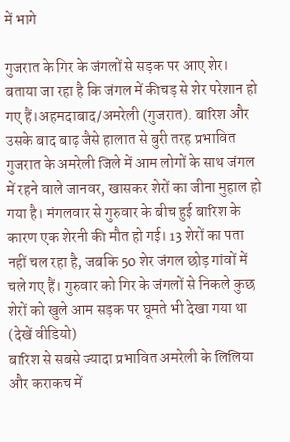में भागे

गुजरात के गिर के जंगलों से सड़क पर आए शेर। बताया जा रहा है कि जंगल में कीचड़ से शेर परेशान हो गए हैं।अहमदाबाद/अमरेली (गुजरात). बारिश और उसके बाद बाढ़ जैसे हालात से बुरी तरह प्रभावित गुजरात के अमरेली जिले में आम लोगों के साथ जंगल में रहने वाले जानवर, खासकर शेरों का जीना मुहाल हो गया है। मंगलवार से गुरुवार के बीच हुई बारिश के कारण एक शेरनी की मौत हो गई। 13 शेरों का पता नहीं चल रहा है, जबकि 50 शेर जंगल छोड़ गांवों में चले गए हैं। गुरुवार को गिर के जंगलों से निकले कुछ शेरों को खुले आम सड़क पर घूमते भी देखा गया था (देखें वीडियो)
बारिश से सबसे ज्‍यादा प्रभावित अमरेली के लिलिया और कराकच में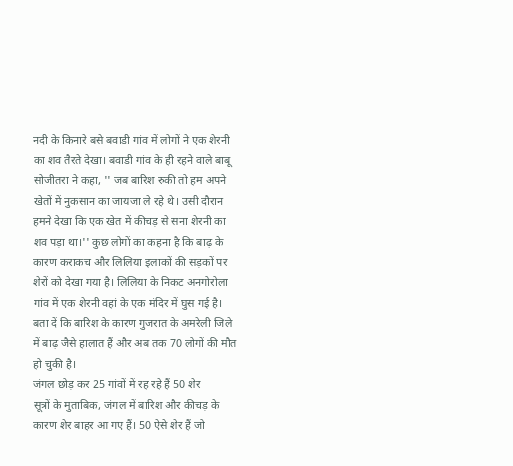नदी के किनारे बसे बवाडी गांव में लोगों ने एक शेरनी का शव तैरते देखा। बवाडी गांव के ही रहने वाले बाबू सोजीतरा ने कहा, '' जब बारिश रुकी तो हम अपने खेतों में नुकसान का जायजा ले रहे थे। उसी दौरान हमने देखा कि एक खेत में कीचड़ से सना शेरनी का शव पड़ा था।'' कुछ लोगों का कहना है कि बाढ़ के कारण कराकच और लिलिया इलाकों की सड़कों पर शेरों को देखा गया है। लिलिया के निकट अनगोरोला गांव में एक शेरनी वहां के एक मंदिर में घुस गई है। बता दें कि बारिश के कारण गुजरात के अमरेली जिले में बाढ़ जैसे हालात हैं और अब तक 70 लोगों की मौत हो चुकी है।
जंगल छोड़ कर 25 गांवों में रह रहे हैं 50 शेर
सूत्रों के मुताबिक, जंगल में बारिश और कीचड़ के कारण शेर बाहर आ गए हैं। 50 ऐसे शेर हैं जो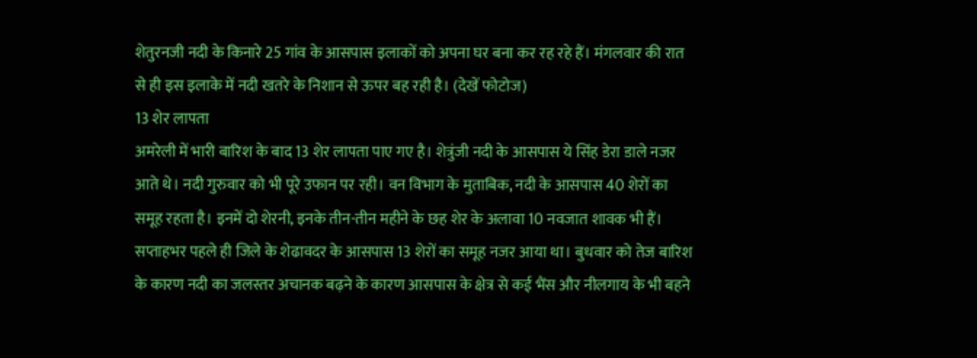शेतुरनजी नदी के किनारे 25 गांव के आसपास इलाकों को अपना घर बना कर रह रहे हैं। मंगलवार की रात से ही इस इलाके में नदी खतरे के निशान से ऊपर बह रही है। (देखें फोटोज)
13 शेर लापता
अमरेली में भारी बारिश के बाद 13 शेर लापता पाए गए है। शेत्रुंजी नदी के आसपास ये सिंह डेरा डाले नजर आते थे। नदी गुरुवार को भी पूरे उफान पर रही। वन विभाग के मुताबिक, नदी के आसपास 40 शेरों का समूह रहता है। इनमें दो शेरनी, इनके तीन-तीन महीने के छह शेर के अलावा 10 नवजात शावक भी हैं। सप्ताहभर पहले ही जिले के शेढावदर के आसपास 13 शेरों का समूह नजर आया था। बुधवार को तेज बारिश के कारण नदी का जलस्तर अचानक बढ़ने के कारण आसपास के क्षेत्र से कई भैंस और नीलगाय के भी बहने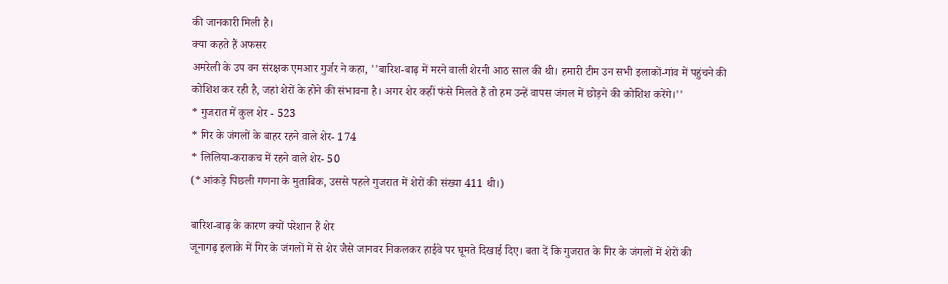की जानकारी मिली है।
क्‍या कहते हैं अफसर
अमरेली के उप वन संरक्षक एमआर गुर्जर ने कहा, ''बारिश-बाढ़ में मरने वाली शेरनी आठ साल की थी। हमारी टीम उन सभी इलाकों-गांव में पहुंचने की कोशिश कर रही है, जहां शेरों के होने की संभावना है। अगर शेर कहीं फंसे मिलते हैं तो हम उन्हें वापस जंगल में छोड़ने की कोशिश करेंगे।''
* गुजरात में कुल शेर - 523
* गिर के जंगलों के बाहर रहने वाले शेर- 174
* लिलिया-कराकच में रहने वाले शेर- 50
(*आंकड़े पिछली गणना के मुताबिक, उससे पहले गुजरात में शेरों की संख्या 411 थी।)

बारिश-बाढ़ के कारण क्यों परेशान हैं शेर
जूनागढ़ इलाके में गिर के जंगलों में से शेर जैसे जानवर निकलकर हाईवे पर घूमते दिखाई दिए। बता दें कि गुजरात के गिर के जंगलों में शेरों की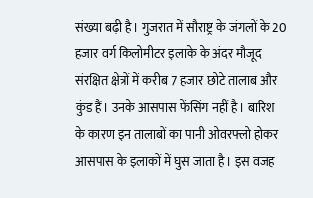संख्या बढ़ी है। गुजरात में सौराष्ट्र के जंगलों के 20 हजार वर्ग किलोमीटर इलाके के अंदर मौजूद संरक्षित क्षेत्रों में करीब 7 हजार छोटे तालाब और कुंड हैं। उनके आसपास फेंसिंग नहीं है। बारिश के कारण इन तालाबों का पानी ओवरफ्लो होकर आसपास के इलाकों में घुस जाता है। इस वजह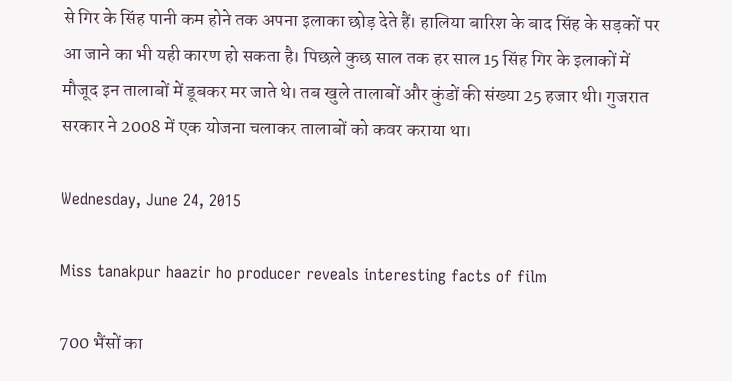से गिर के सिंह पानी कम होने तक अपना इलाका छोड़ देते हैं। हालिया बारिश के बाद सिंह के सड़कों पर आ जाने का भी यही कारण हो सकता है। पिछले कुछ साल तक हर साल 15 सिंह गिर के इलाकों में मौजूद इन तालाबों में डूबकर मर जाते थे। तब खुले तालाबों और कुंडों की संख्या 25 हजार थी। गुजरात सरकार ने 2008 में एक योजना चलाकर तालाबों को कवर कराया था।

Wednesday, June 24, 2015

Miss tanakpur haazir ho producer reveals interesting facts of film

700 भैंसों का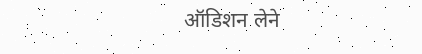ऑडिशन लेने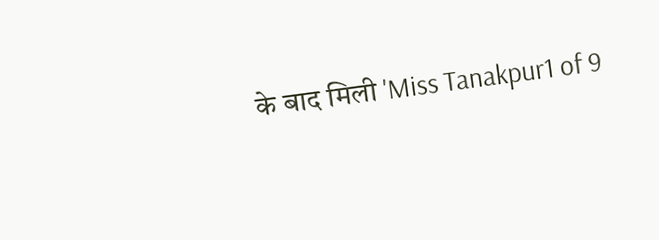के बाद मिली 'Miss Tanakpur1 of 9